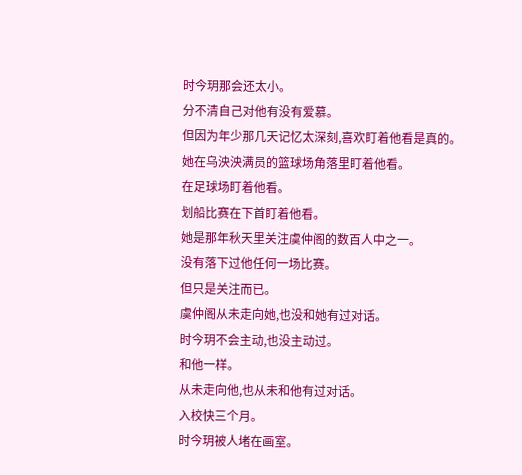时今玥那会还太小。
分不清自己对他有没有爱慕。
但因为年少那几天记忆太深刻,喜欢盯着他看是真的。
她在乌泱泱满员的篮球场角落里盯着他看。
在足球场盯着他看。
划船比赛在下首盯着他看。
她是那年秋天里关注虞仲阁的数百人中之一。
没有落下过他任何一场比赛。
但只是关注而已。
虞仲阁从未走向她,也没和她有过对话。
时今玥不会主动,也没主动过。
和他一样。
从未走向他,也从未和他有过对话。
入校快三个月。
时今玥被人堵在画室。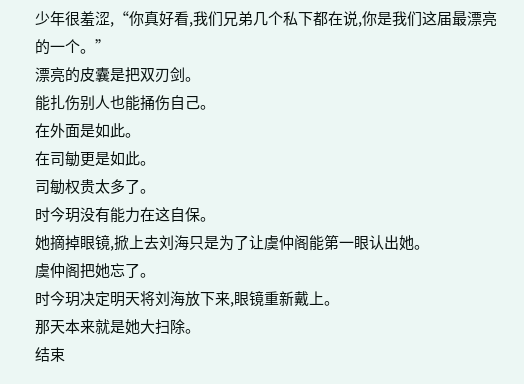少年很羞涩,“你真好看,我们兄弟几个私下都在说,你是我们这届最漂亮的一个。”
漂亮的皮囊是把双刃剑。
能扎伤别人也能捅伤自己。
在外面是如此。
在司勄更是如此。
司勄权贵太多了。
时今玥没有能力在这自保。
她摘掉眼镜,掀上去刘海只是为了让虞仲阁能第一眼认出她。
虞仲阁把她忘了。
时今玥决定明天将刘海放下来,眼镜重新戴上。
那天本来就是她大扫除。
结束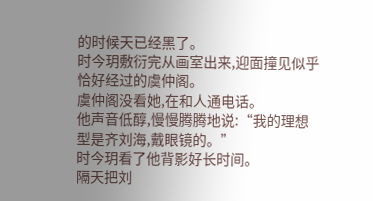的时候天已经黑了。
时今玥敷衍完从画室出来,迎面撞见似乎恰好经过的虞仲阁。
虞仲阁没看她,在和人通电话。
他声音低醇,慢慢腾腾地说:“我的理想型是齐刘海,戴眼镜的。”
时今玥看了他背影好长时间。
隔天把刘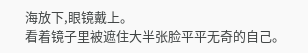海放下,眼镜戴上。
看着镜子里被遮住大半张脸平平无奇的自己。